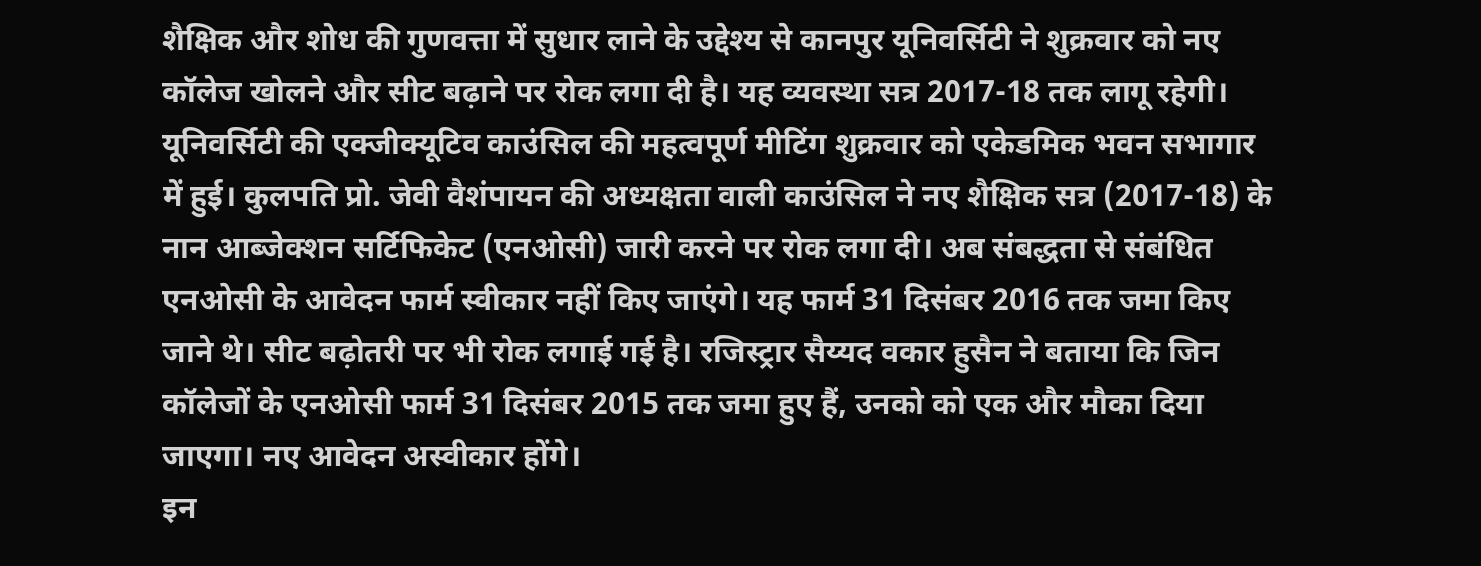शैक्षिक और शोध की गुणवत्ता में सुधार लाने के उद्देश्य से कानपुर यूनिवर्सिटी ने शुक्रवार को नए कॉलेज खोलने और सीट बढ़ाने पर रोक लगा दी है। यह व्यवस्था सत्र 2017-18 तक लागू रहेगी। यूनिवर्सिटी की एक्जीक्यूटिव काउंसिल की महत्वपूर्ण मीटिंग शुक्रवार को एकेडमिक भवन सभागार में हुई। कुलपति प्रो. जेवी वैशंपायन की अध्यक्षता वाली काउंसिल ने नए शैक्षिक सत्र (2017-18) के नान आब्जेक्शन सर्टिफिकेट (एनओसी) जारी करने पर रोक लगा दी। अब संबद्धता से संबंधित एनओसी के आवेदन फार्म स्वीकार नहीं किए जाएंगे। यह फार्म 31 दिसंबर 2016 तक जमा किए जाने थे। सीट बढ़ोतरी पर भी रोक लगाई गई है। रजिस्ट्रार सैय्यद वकार हुसैन ने बताया कि जिन कॉलेजों के एनओसी फार्म 31 दिसंबर 2015 तक जमा हुए हैं, उनको को एक और मौका दिया जाएगा। नए आवेदन अस्वीकार होंगे।
इन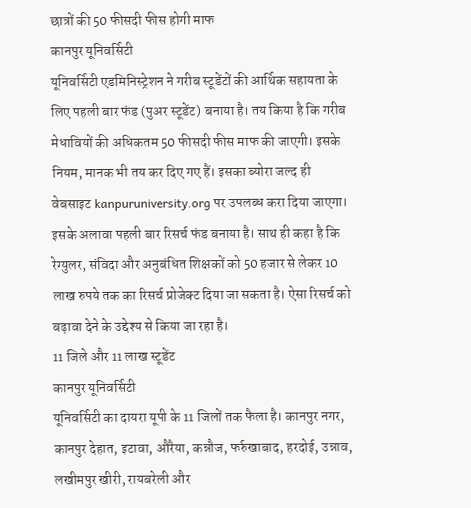छात्रों की 50 फीसदी फीस होगी माफ
कानपुर यूनिवर्सिटी
यूनिवर्सिटी एडमिनिस्ट्रेशन ने गरीब स्टूडेंटों की आर्थिक सहायता के लिए पहली बार फंड (पुअर स्टूडेंट) बनाया है। तय किया है कि गरीब मेधावियों की अधिकतम 50 फीसदी फीस माफ की जाएगी। इसके नियम, मानक भी तय कर दिए गए हैं। इसका ब्योरा जल्द ही वेबसाइट kanpuruniversity.org पर उपलब्ध करा दिया जाएगा। इसके अलावा पहली बार रिसर्च फंड बनाया है। साथ ही कहा है कि रेग्युलर, संविदा और अनुबंधित शिक्षकों को 50 हजार से लेकर 10 लाख रुपये तक का रिसर्च प्रोजेक्ट दिया जा सकता है। ऐसा रिसर्च को बढ़ावा देने के उद्देश्य से किया जा रहा है।
11 जिले और 11 लाख स्टूडेंट
कानपुर यूनिवर्सिटी
यूनिवर्सिटी का दायरा यूपी के 11 जिलों तक फैला है। कानपुर नगर, कानपुर देहात, इटावा, औरैया, कन्नौज, फर्रुखाबाद, हरदोई, उन्नाव, लखीमपुर खीरी, रायबरेली और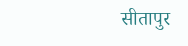सीतापुर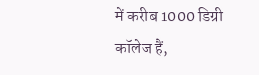में करीब 1000 डिग्री कॉलेज हैं,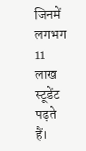जिनमें लगभग 11 लाख स्टूडेंट पढ़ते हैं।